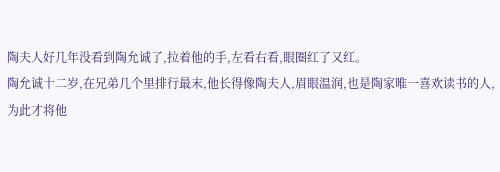陶夫人好几年没看到陶允诚了,拉着他的手,左看右看,眼圈红了又红。
陶允诚十二岁,在兄弟几个里排行最末,他长得像陶夫人,眉眼温润,也是陶家唯一喜欢读书的人,为此才将他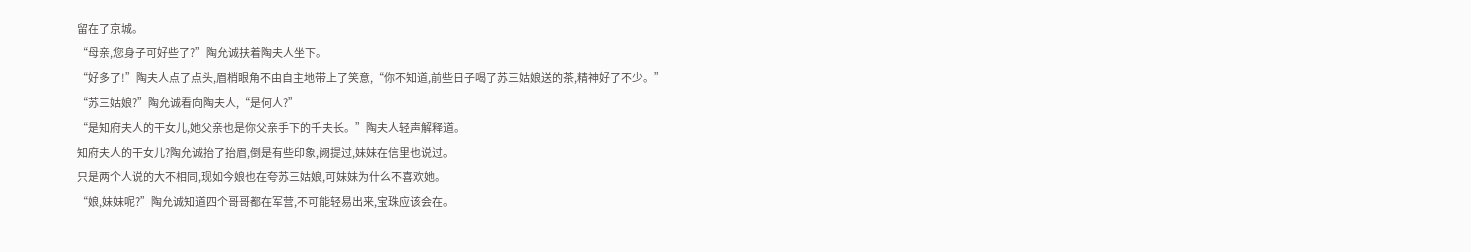留在了京城。
“母亲,您身子可好些了?”陶允诚扶着陶夫人坐下。
“好多了!”陶夫人点了点头,眉梢眼角不由自主地带上了笑意,“你不知道,前些日子喝了苏三姑娘送的茶,精神好了不少。”
“苏三姑娘?”陶允诚看向陶夫人,“是何人?”
“是知府夫人的干女儿,她父亲也是你父亲手下的千夫长。”陶夫人轻声解释道。
知府夫人的干女儿?陶允诚抬了抬眉,倒是有些印象,阙提过,妹妹在信里也说过。
只是两个人说的大不相同,现如今娘也在夸苏三姑娘,可妹妹为什么不喜欢她。
“娘,妹妹呢?”陶允诚知道四个哥哥都在军营,不可能轻易出来,宝珠应该会在。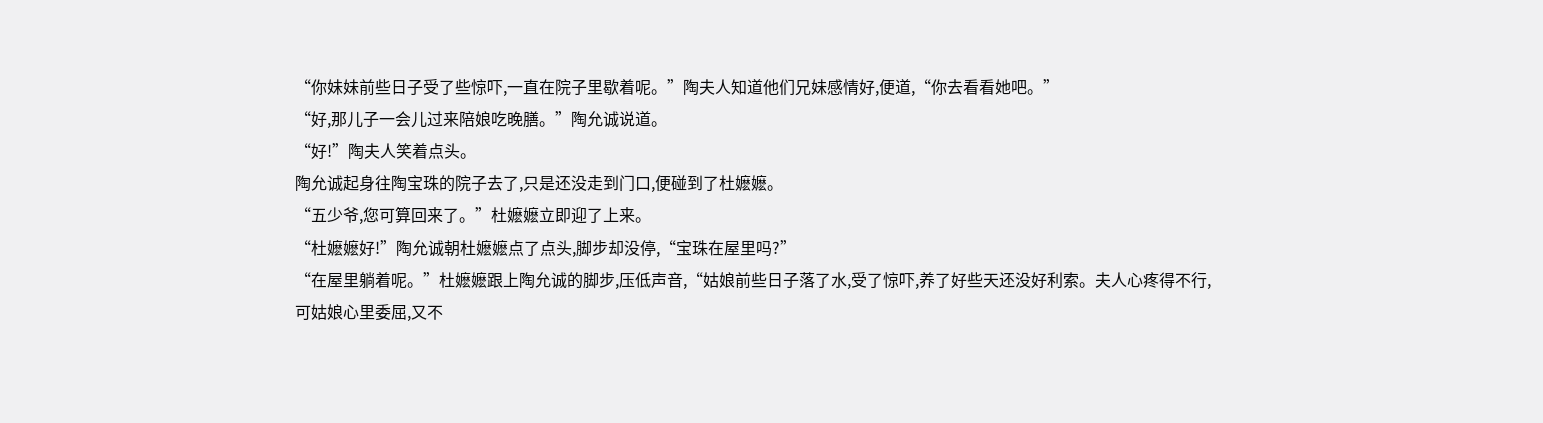“你妹妹前些日子受了些惊吓,一直在院子里歇着呢。”陶夫人知道他们兄妹感情好,便道,“你去看看她吧。”
“好,那儿子一会儿过来陪娘吃晚膳。”陶允诚说道。
“好!”陶夫人笑着点头。
陶允诚起身往陶宝珠的院子去了,只是还没走到门口,便碰到了杜嬷嬷。
“五少爷,您可算回来了。”杜嬷嬷立即迎了上来。
“杜嬷嬷好!”陶允诚朝杜嬷嬷点了点头,脚步却没停,“宝珠在屋里吗?”
“在屋里躺着呢。”杜嬷嬷跟上陶允诚的脚步,压低声音,“姑娘前些日子落了水,受了惊吓,养了好些天还没好利索。夫人心疼得不行,可姑娘心里委屈,又不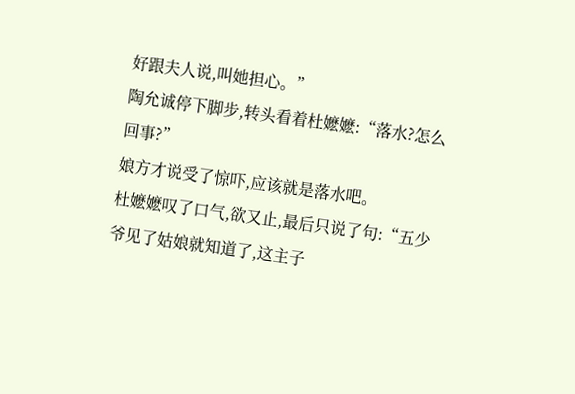好跟夫人说,叫她担心。”
陶允诚停下脚步,转头看着杜嬷嬷:“落水?怎么回事?”
娘方才说受了惊吓,应该就是落水吧。
杜嬷嬷叹了口气,欲又止,最后只说了句:“五少爷见了姑娘就知道了,这主子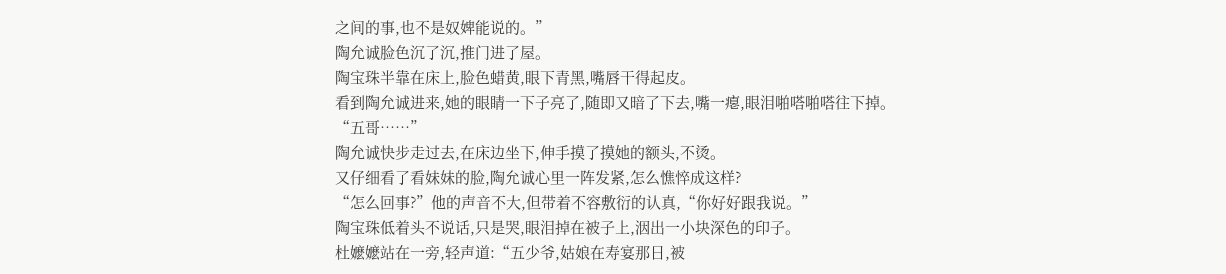之间的事,也不是奴婢能说的。”
陶允诚脸色沉了沉,推门进了屋。
陶宝珠半靠在床上,脸色蜡黄,眼下青黑,嘴唇干得起皮。
看到陶允诚进来,她的眼睛一下子亮了,随即又暗了下去,嘴一瘪,眼泪啪嗒啪嗒往下掉。
“五哥……”
陶允诚快步走过去,在床边坐下,伸手摸了摸她的额头,不烫。
又仔细看了看妹妹的脸,陶允诚心里一阵发紧,怎么憔悴成这样?
“怎么回事?”他的声音不大,但带着不容敷衍的认真,“你好好跟我说。”
陶宝珠低着头不说话,只是哭,眼泪掉在被子上,洇出一小块深色的印子。
杜嬷嬷站在一旁,轻声道:“五少爷,姑娘在寿宴那日,被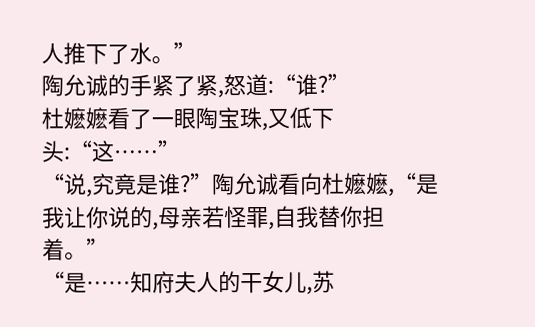人推下了水。”
陶允诚的手紧了紧,怒道:“谁?”
杜嬷嬷看了一眼陶宝珠,又低下头:“这……”
“说,究竟是谁?”陶允诚看向杜嬷嬷,“是我让你说的,母亲若怪罪,自我替你担着。”
“是……知府夫人的干女儿,苏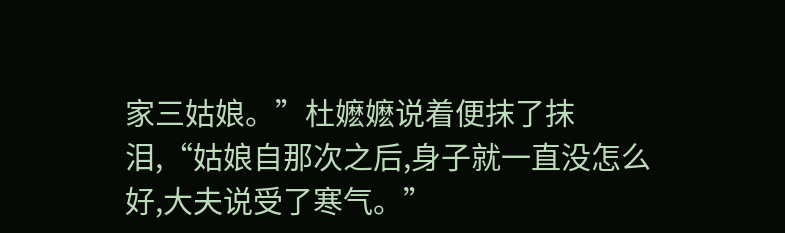家三姑娘。”杜嬷嬷说着便抹了抹泪,“姑娘自那次之后,身子就一直没怎么好,大夫说受了寒气。”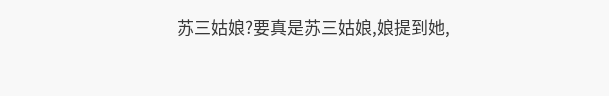苏三姑娘?要真是苏三姑娘,娘提到她,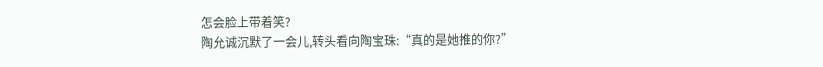怎会脸上带着笑?
陶允诚沉默了一会儿,转头看向陶宝珠:“真的是她推的你?”